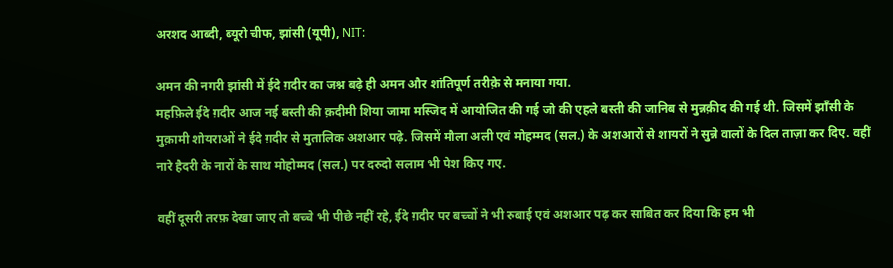अरशद आब्दी, ब्यूरो चीफ, झांसी (यूपी), NIT:

अमन की नगरी झांसी में ईदे ग़दीर का जश्न बढ़े ही अमन और शांतिपूर्ण तरीक़े से मनाया गया.
महफ़िले ईदे ग़दीर आज नई बस्ती की क़दीमी शिया जामा मस्जिद में आयोजित की गई जो की एहले बस्ती की जानिब से मुन्नक़ीद की गई थी. जिसमें झाँसी के मुक़ामी शोयराओं ने ईदे ग़दीर से मुतालिक अशआर पढ़े. जिसमें मौला अली एवं मोहम्मद (सल.) के अशआरों से शायरों ने सुन्ने वालों के दिल ताज़ा कर दिए. वहीं नारे हैदरी के नारों के साथ मोहोम्मद (सल.) पर दरुदो सलाम भी पेश किए गए.

वहीं दूसरी तरफ़ देखा जाए तो बच्चे भी पीछे नहीं रहे, ईदे ग़दीर पर बच्चों ने भी रुबाई एवं अशआर पढ़ कर साबित कर दिया कि हम भी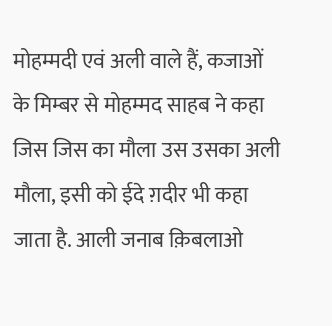मोहम्मदी एवं अली वाले हैं, कजाओं के मिम्बर से मोहम्मद साहब ने कहा जिस जिस का मौला उस उसका अली मौला, इसी को ईदे ग़दीर भी कहा जाता है. आली जनाब क़िबलाओ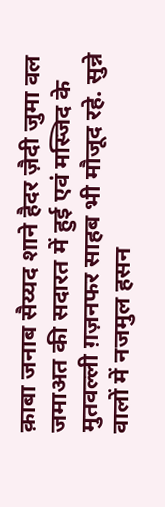क़ाबा जनाब सैय्यद शाने हैदर ज़ैदी जुमा वल जमाअत की सदारत में हुई एवं मस्जिद के मुतवल्ली ग़ज़नफर साहब भी मौजूद रहे. सुन्ने वालों में नजमुल हसन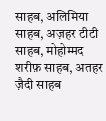साहब, अलिमिया साहब, अज़हर टीटी साहब, मोहोम्मद शरीफ़ साहब, अतहर ज़ैदी साहब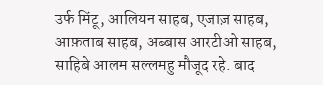उर्फ मिंटू, आलियन साहब, एजाज़ साहब, आफ़ताब साहब, अब्बास आरटीओ साहब, साहिबे आलम सल्लमहु मौजूद रहे. बाद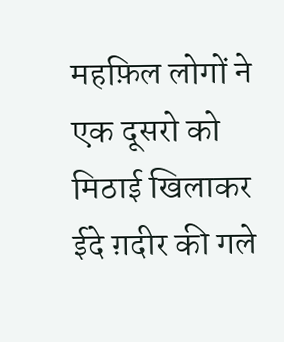महफ़िल लोगों ने एक दूसरो को मिठाई खिलाकर ईदे ग़दीर की गले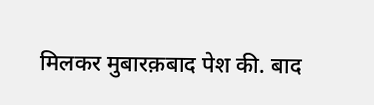मिलकर मुबारक़बाद पेश की. बाद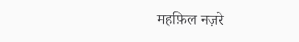महफ़िल नज़रे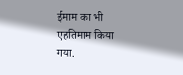ईमाम का भी एहतिमाम किया गया.